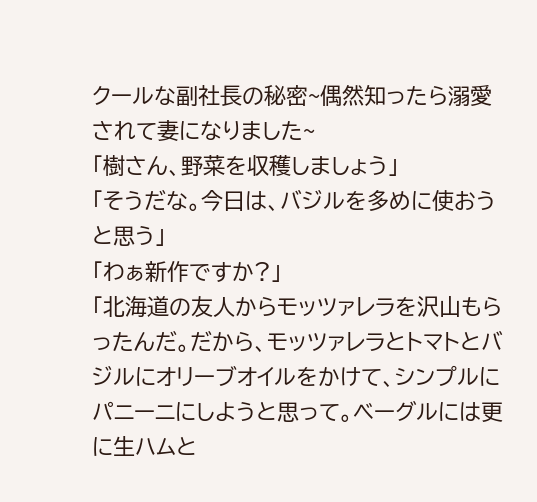クールな副社長の秘密~偶然知ったら溺愛されて妻になりました~
「樹さん、野菜を収穫しましょう」
「そうだな。今日は、バジルを多めに使おうと思う」
「わぁ新作ですか?」
「北海道の友人からモッツァレラを沢山もらったんだ。だから、モッツァレラとトマトとバジルにオリーブオイルをかけて、シンプルにパニーニにしようと思って。ベーグルには更に生ハムと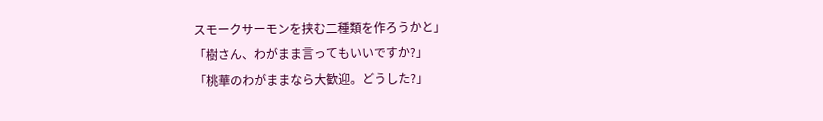スモークサーモンを挟む二種類を作ろうかと」
「樹さん、わがまま言ってもいいですか?」
「桃華のわがままなら大歓迎。どうした?」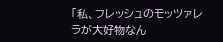「私、フレッシュのモッツァレラが大好物なん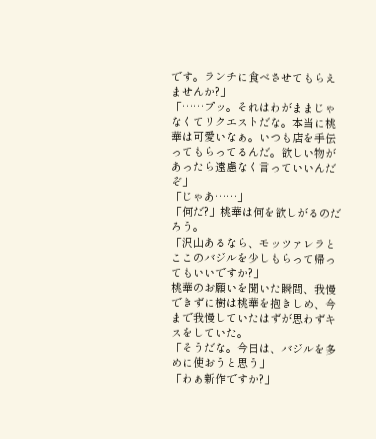です。ランチに食べさせてもらえませんか?」
「……プッ。それはわがままじゃなくてリクエストだな。本当に桃華は可愛いなぁ。いつも店を手伝ってもらってるんだ。欲しい物があったら遠慮なく言っていいんだぞ」
「じゃあ……」
「何だ?」桃華は何を欲しがるのだろう。
「沢山あるなら、モッツァレラとここのバジルを少しもらって帰ってもいいですか?」
桃華のお願いを聞いた瞬間、我慢できずに樹は桃華を抱きしめ、今まで我慢していたはずが思わずキスをしていた。
「そうだな。今日は、バジルを多めに使おうと思う」
「わぁ新作ですか?」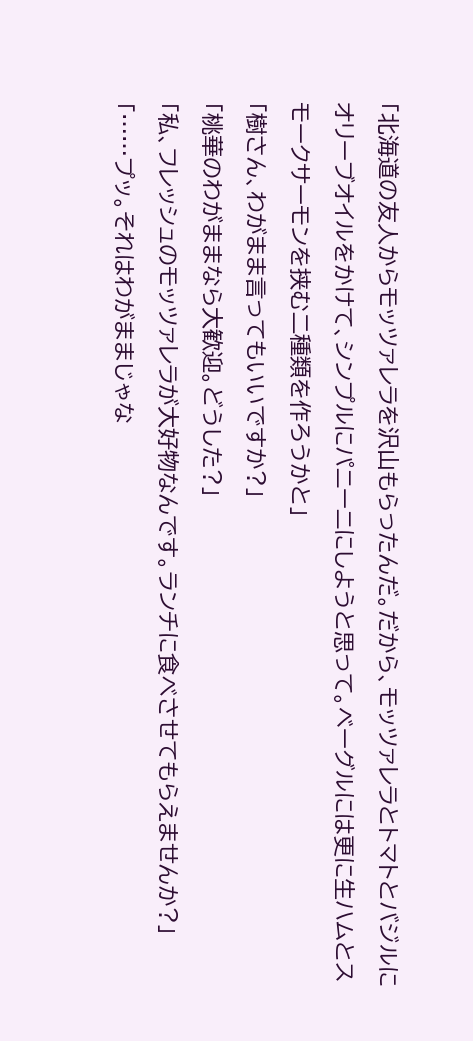「北海道の友人からモッツァレラを沢山もらったんだ。だから、モッツァレラとトマトとバジルにオリーブオイルをかけて、シンプルにパニーニにしようと思って。ベーグルには更に生ハムとスモークサーモンを挟む二種類を作ろうかと」
「樹さん、わがまま言ってもいいですか?」
「桃華のわがままなら大歓迎。どうした?」
「私、フレッシュのモッツァレラが大好物なんです。ランチに食べさせてもらえませんか?」
「……プッ。それはわがままじゃな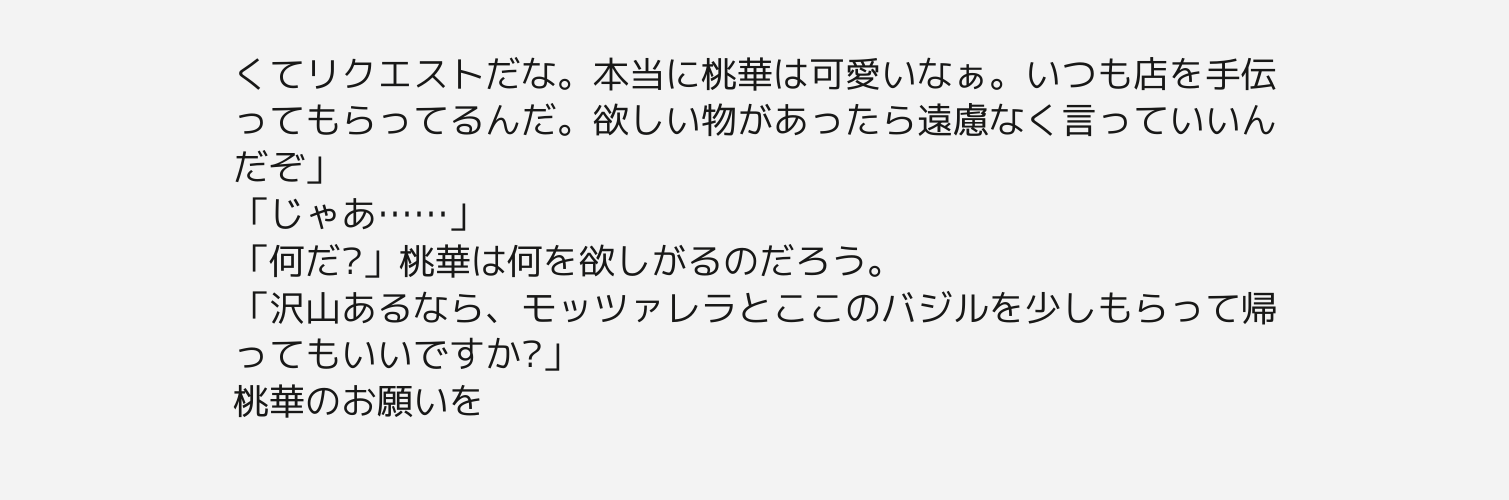くてリクエストだな。本当に桃華は可愛いなぁ。いつも店を手伝ってもらってるんだ。欲しい物があったら遠慮なく言っていいんだぞ」
「じゃあ……」
「何だ?」桃華は何を欲しがるのだろう。
「沢山あるなら、モッツァレラとここのバジルを少しもらって帰ってもいいですか?」
桃華のお願いを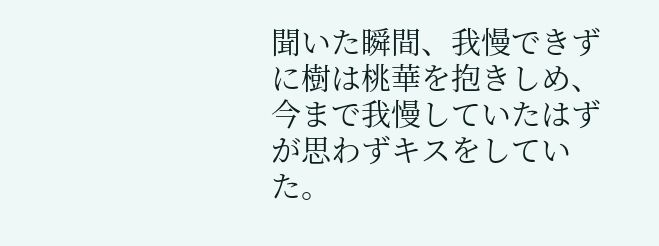聞いた瞬間、我慢できずに樹は桃華を抱きしめ、今まで我慢していたはずが思わずキスをしていた。